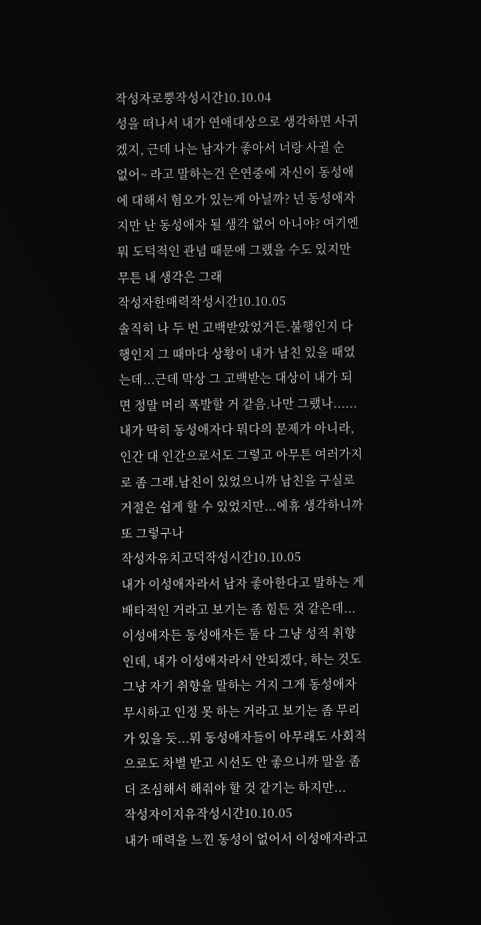작성자로뿡작성시간10.10.04
성을 떠나서 내가 연애대상으로 생각하면 사귀겠지, 근데 나는 남자가 좋아서 너랑 사귈 순 없어~ 라고 말하는건 은연중에 자신이 동성애에 대해서 혐오가 있는게 아닐까? 넌 동성애자지만 난 동성애자 될 생각 없어 아니야? 여기엔 뭐 도덕적인 관념 때문에 그랬을 수도 있지만 무튼 내 생각은 그래
작성자한매력작성시간10.10.05
솔직히 나 두 번 고백받았었거든.불행인지 다행인지 그 때마다 상황이 내가 남친 있을 때였는데...근데 막상 그 고백받는 대상이 내가 되면 정말 머리 폭발할 거 같음.나만 그랬나......내가 딱히 동성애자다 뭐다의 문제가 아니라,인간 대 인간으로서도 그렇고 아무튼 여러가지로 좀 그래.남친이 있었으니까 남친을 구실로 거절은 쉽게 할 수 있었지만...에휴 생각하니까 또 그렇구나
작성자유치고덕작성시간10.10.05
내가 이성애자라서 남자 좋아한다고 말하는 게 배타적인 거라고 보기는 좀 힘든 것 같은데...이성애자든 동성애자든 둘 다 그냥 성적 취향인데, 내가 이성애자라서 안되겠다, 하는 것도 그냥 자기 취향을 말하는 거지 그게 동성애자 무시하고 인정 못 하는 거라고 보기는 좀 무리가 있을 듯...뭐 동성애자들이 아무래도 사회적으로도 차별 받고 시선도 안 좋으니까 말을 좀 더 조심해서 해줘야 할 것 같기는 하지만...
작성자이지유작성시간10.10.05
내가 매력을 느낀 동성이 없어서 이성애자라고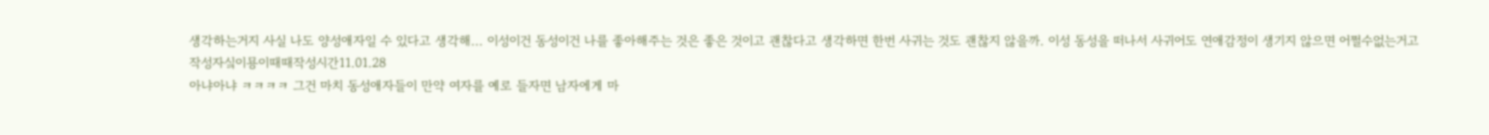생각하는거지 사실 나도 양성애자일 수 있다고 생각해... 이성이건 동성이건 나를 좋아해주는 것은 좋은 것이고 괜찮다고 생각하면 한번 사귀는 것도 괜찮지 않을까. 이성 동성을 떠나서 사귀어도 연애감정이 생기지 않으면 어쩔수없는거고
작성자싴이묭이때때작성시간11.01.28
아냐아냐 ㅋㅋㅋㅋ 그건 마치 동성애자들이 만약 여자를 예로 들자면 남자에게 마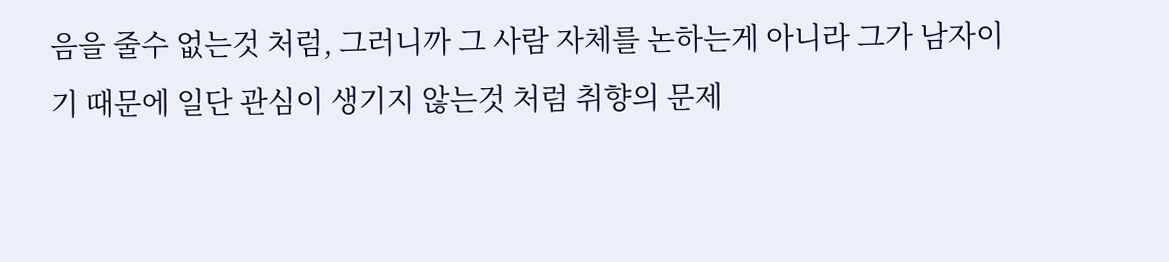음을 줄수 없는것 처럼, 그러니까 그 사람 자체를 논하는게 아니라 그가 남자이기 때문에 일단 관심이 생기지 않는것 처럼 취향의 문제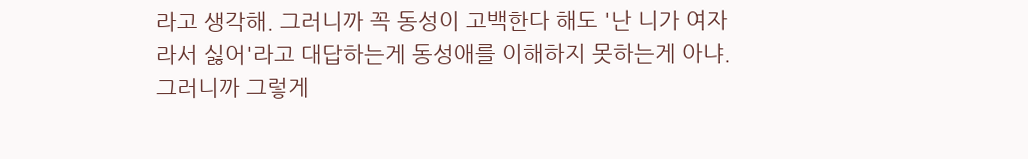라고 생각해. 그러니까 꼭 동성이 고백한다 해도 '난 니가 여자라서 싫어'라고 대답하는게 동성애를 이해하지 못하는게 아냐. 그러니까 그렇게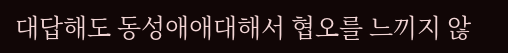대답해도 동성애애대해서 협오를 느끼지 않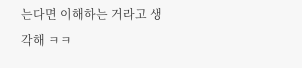는다면 이해하는 거라고 생각해 ㅋㅋ